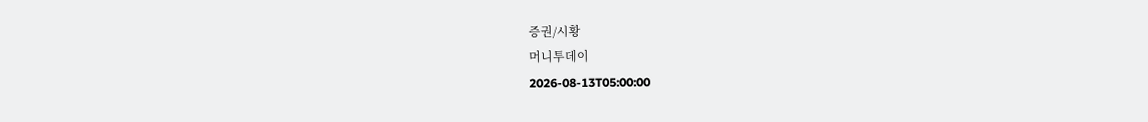증권/시황
머니투데이
2026-08-13T05:00:00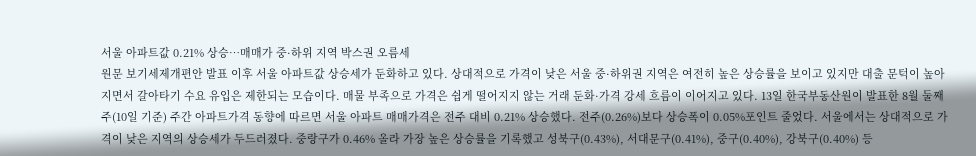서울 아파트값 0.21% 상승…매매가 중·하위 지역 박스권 오름세
원문 보기세제개편안 발표 이후 서울 아파트값 상승세가 둔화하고 있다. 상대적으로 가격이 낮은 서울 중·하위권 지역은 여전히 높은 상승률을 보이고 있지만 대출 문턱이 높아지면서 갈아타기 수요 유입은 제한되는 모습이다. 매물 부족으로 가격은 쉽게 떨어지지 않는 거래 둔화·가격 강세 흐름이 이어지고 있다. 13일 한국부동산원이 발표한 8월 둘째 주(10일 기준) 주간 아파트가격 동향에 따르면 서울 아파트 매매가격은 전주 대비 0.21% 상승했다. 전주(0.26%)보다 상승폭이 0.05%포인트 줄었다. 서울에서는 상대적으로 가격이 낮은 지역의 상승세가 두드러졌다. 중랑구가 0.46% 올라 가장 높은 상승률을 기록했고 성북구(0.43%), 서대문구(0.41%), 중구(0.40%), 강북구(0.40%) 등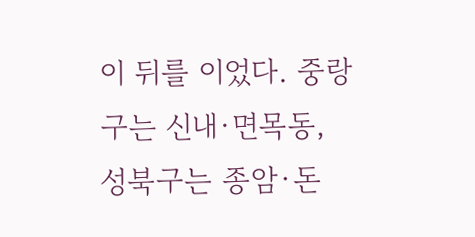이 뒤를 이었다. 중랑구는 신내·면목동, 성북구는 종암·돈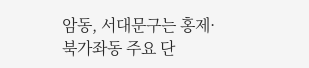암동, 서대문구는 홍제·북가좌동 주요 단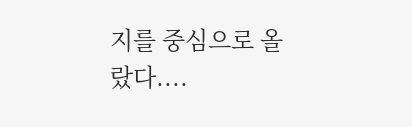지를 중심으로 올랐다....